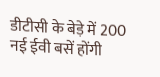डीटीसी के बेड़े में 200 नई ईवी बसें होंगी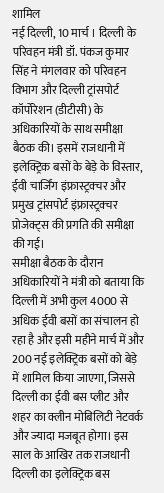शामिल
नई दिल्ली, 10 मार्च । दिल्ली के परिवहन मंत्री डॉ. पंकज कुमार सिंह ने मंगलवार को परिवहन विभाग और दिल्ली ट्रांसपोर्ट कॉर्पोरेशन (डीटीसी) के अधिकारियों के साथ समीक्षा बैठक की। इसमें राजधानी में इलेक्ट्रिक बसों के बेड़े के विस्तार, ईवी चार्जिंग इंफ्रास्ट्रक्चर और प्रमुख ट्रांसपोर्ट इंफ्रास्ट्रक्चर प्रोजेक्ट्स की प्रगति की समीक्षा की गई।
समीक्षा बैठक के दौरान अधिकारियों ने मंत्री को बताया कि दिल्ली में अभी कुल 4000 से अधिक ईवी बसों का संचालन हो रहा है और इसी महीने मार्च में और 200 नई इलेक्ट्रिक बसों को बेड़े में शामिल किया जाएगा, जिससे दिल्ली का ईवी बस प्लीट और शहर का क्लीन मोबिलिटी नेटवर्क और ज्यादा मजबूत होगा। इस साल के आखिर तक राजधानी दिल्ली का इलेक्ट्रिक बस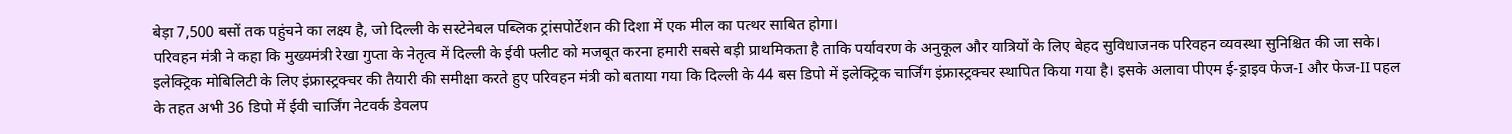बेड़ा 7,500 बसों तक पहुंचने का लक्ष्य है, जो दिल्ली के सस्टेनेबल पब्लिक ट्रांसपोर्टेशन की दिशा में एक मील का पत्थर साबित होगा।
परिवहन मंत्री ने कहा कि मुख्यमंत्री रेखा गुप्ता के नेतृत्व में दिल्ली के ईवी फ्लीट को मजबूत करना हमारी सबसे बड़ी प्राथमिकता है ताकि पर्यावरण के अनुकूल और यात्रियों के लिए बेहद सुविधाजनक परिवहन व्यवस्था सुनिश्चित की जा सके।
इलेक्ट्रिक मोबिलिटी के लिए इंफ्रास्ट्रक्चर की तैयारी की समीक्षा करते हुए परिवहन मंत्री को बताया गया कि दिल्ली के 44 बस डिपो में इलेक्ट्रिक चार्जिंग इंफ्रास्ट्रक्चर स्थापित किया गया है। इसके अलावा पीएम ई-ड्राइव फेज-I और फेज-II पहल के तहत अभी 36 डिपो में ईवी चार्जिंग नेटवर्क डेवलप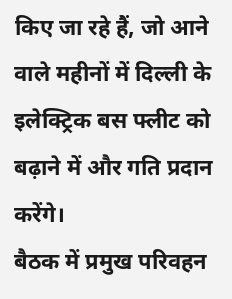किए जा रहे हैं, जो आने वाले महीनों में दिल्ली के इलेक्ट्रिक बस फ्लीट को बढ़ाने में और गति प्रदान करेंगे।
बैठक में प्रमुख परिवहन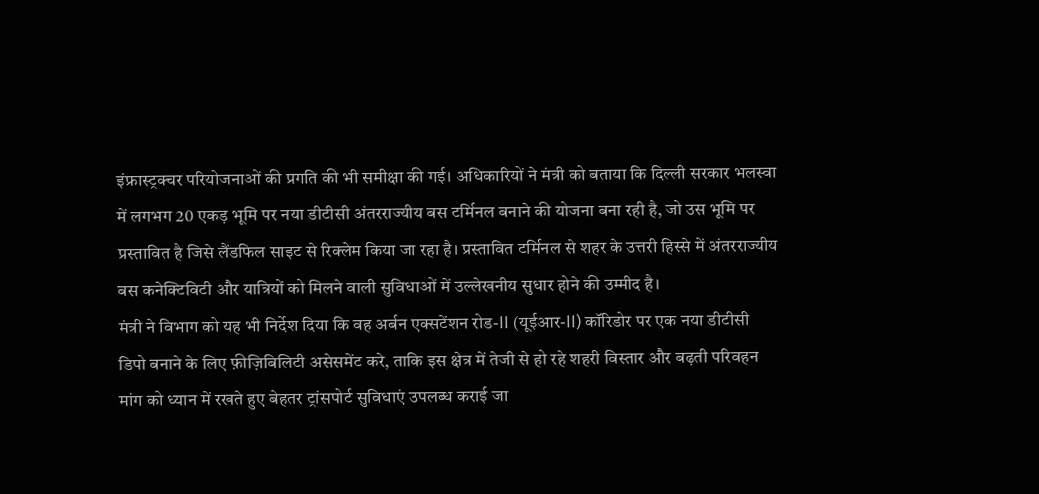इंफ्रास्ट्रक्चर परियोजनाओं की प्रगति की भी समीक्षा की गई। अधिकारियों ने मंत्री को बताया कि दिल्ली सरकार भलस्वा में लगभग 20 एकड़ भूमि पर नया डीटीसी अंतरराज्यीय बस टर्मिनल बनाने की योजना बना रही है, जो उस भूमि पर प्रस्तावित है जिसे लैंडफिल साइट से रिक्लेम किया जा रहा है। प्रस्तावित टर्मिनल से शहर के उत्तरी हिस्से में अंतरराज्यीय बस कनेक्टिविटी और यात्रियों को मिलने वाली सुविधाओं में उल्लेखनीय सुधार होने की उम्मीद है।
मंत्री ने विभाग को यह भी निर्देश दिया कि वह अर्बन एक्सटेंशन रोड-II (यूईआर-II) कॉरिडोर पर एक नया डीटीसी डिपो बनाने के लिए फ़ीज़िबिलिटी असेसमेंट करे, ताकि इस क्षेत्र में तेजी से हो रहे शहरी विस्तार और बढ़ती परिवहन मांग को ध्यान में रखते हुए बेहतर ट्रांसपोर्ट सुविधाएं उपलब्ध कराई जा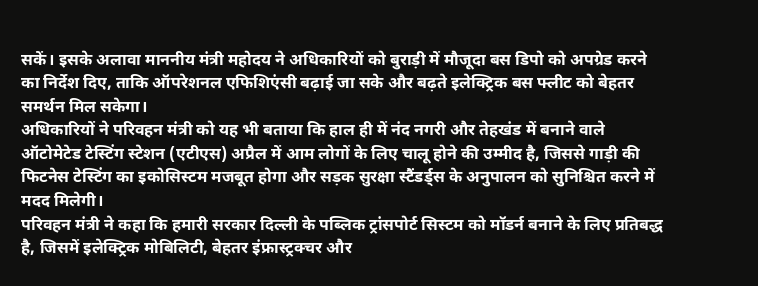सकें। इसके अलावा माननीय मंत्री महोदय ने अधिकारियों को बुराड़ी में मौजूदा बस डिपो को अपग्रेड करने का निर्देश दिए, ताकि ऑपरेशनल एफिशिएंसी बढ़ाई जा सके और बढ़ते इलेक्ट्रिक बस फ्लीट को बेहतर समर्थन मिल सकेगा।
अधिकारियों ने परिवहन मंत्री को यह भी बताया कि हाल ही में नंद नगरी और तेहखंड में बनाने वाले ऑटोमेटेड टेस्टिंग स्टेशन (एटीएस) अप्रैल में आम लोगों के लिए चालू होने की उम्मीद है, जिससे गाड़ी की फिटनेस टेस्टिंग का इकोसिस्टम मजबूत होगा और सड़क सुरक्षा स्टैंडर्ड्स के अनुपालन को सुनिश्चित करने में मदद मिलेगी।
परिवहन मंत्री ने कहा कि हमारी सरकार दिल्ली के पब्लिक ट्रांसपोर्ट सिस्टम को मॉडर्न बनाने के लिए प्रतिबद्ध है, जिसमें इलेक्ट्रिक मोबिलिटी, बेहतर इंफ्रास्ट्रक्चर और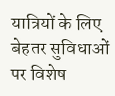यात्रियों के लिए बेहतर सुविधाओं पर विशेष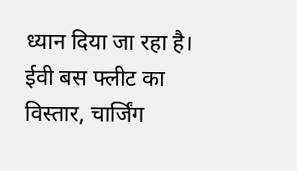ध्यान दिया जा रहा है। ईवी बस फ्लीट का विस्तार, चार्जिंग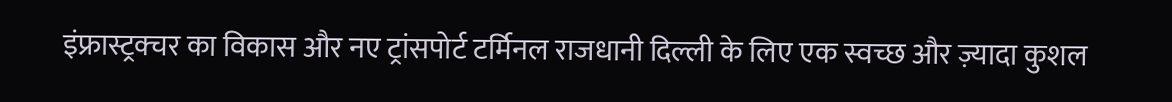इंफ्रास्ट्रक्चर का विकास और नए ट्रांसपोर्ट टर्मिनल राजधानी दिल्ली के लिए एक स्वच्छ और ज़्यादा कुशल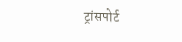ट्रांसपोर्ट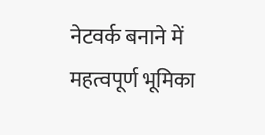नेटवर्क बनाने में महत्वपूर्ण भूमिका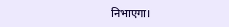निभाएगा।